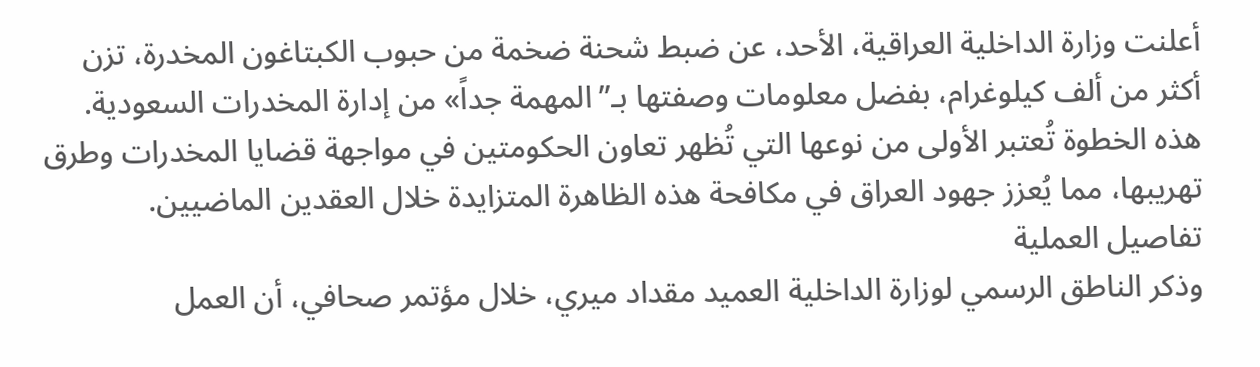أعلنت وزارة الداخلية العراقية، الأحد، عن ضبط شحنة ضخمة من حبوب الكبتاغون المخدرة، تزن أكثر من ألف كيلوغرام، بفضل معلومات وصفتها بـ”المهمة جداً» من إدارة المخدرات السعودية. هذه الخطوة تُعتبر الأولى من نوعها التي تُظهر تعاون الحكومتين في مواجهة قضايا المخدرات وطرق تهريبها، مما يُعزز جهود العراق في مكافحة هذه الظاهرة المتزايدة خلال العقدين الماضيين.
تفاصيل العملية
وذكر الناطق الرسمي لوزارة الداخلية العميد مقداد ميري، خلال مؤتمر صحافي، أن العمل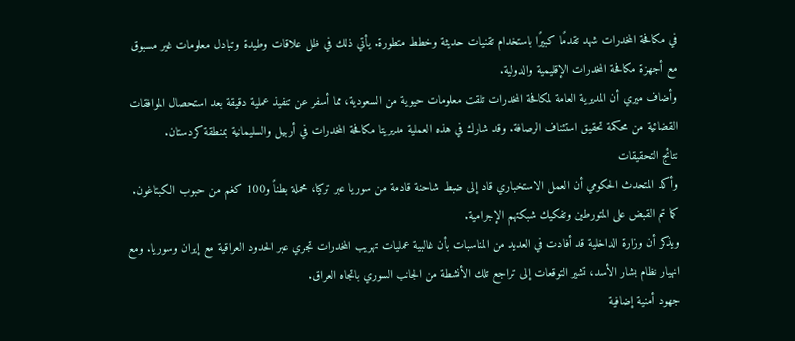في مكافحة المخدرات شهد تقدمًا كبيرًا باستخدام تقنيات حديثة وخطط متطورة. يأتي ذلك في ظل علاقات وطيدة وتبادل معلومات غير مسبوق مع أجهزة مكافحة المخدرات الإقليمية والدولية.
وأضاف ميري أن المديرية العامة لمكافحة المخدرات تلقت معلومات حيوية من السعودية، مما أسفر عن تنفيذ عملية دقيقة بعد استحصال الموافقات القضائية من محكمة تحقيق استئناف الرصافة. وقد شارك في هذه العملية مديريتا مكافحة المخدرات في أربيل والسليمانية بمنطقة كردستان.
نتائج التحقيقات
وأكد المتحدث الحكومي أن العمل الاستخباري قاد إلى ضبط شاحنة قادمة من سوريا عبر تركيا، محملة بطناً و100 كغم من حبوب الكبتاغون. كما تم القبض على المتورطين وتفكيك شبكتهم الإجرامية.
ويذكر أن وزارة الداخلية قد أفادت في العديد من المناسبات بأن غالبية عمليات تهريب المخدرات تجري عبر الحدود العراقية مع إيران وسوريا. ومع انهيار نظام بشار الأسد، تشير التوقعات إلى تراجع تلك الأنشطة من الجانب السوري باتجاه العراق.
جهود أمنية إضافية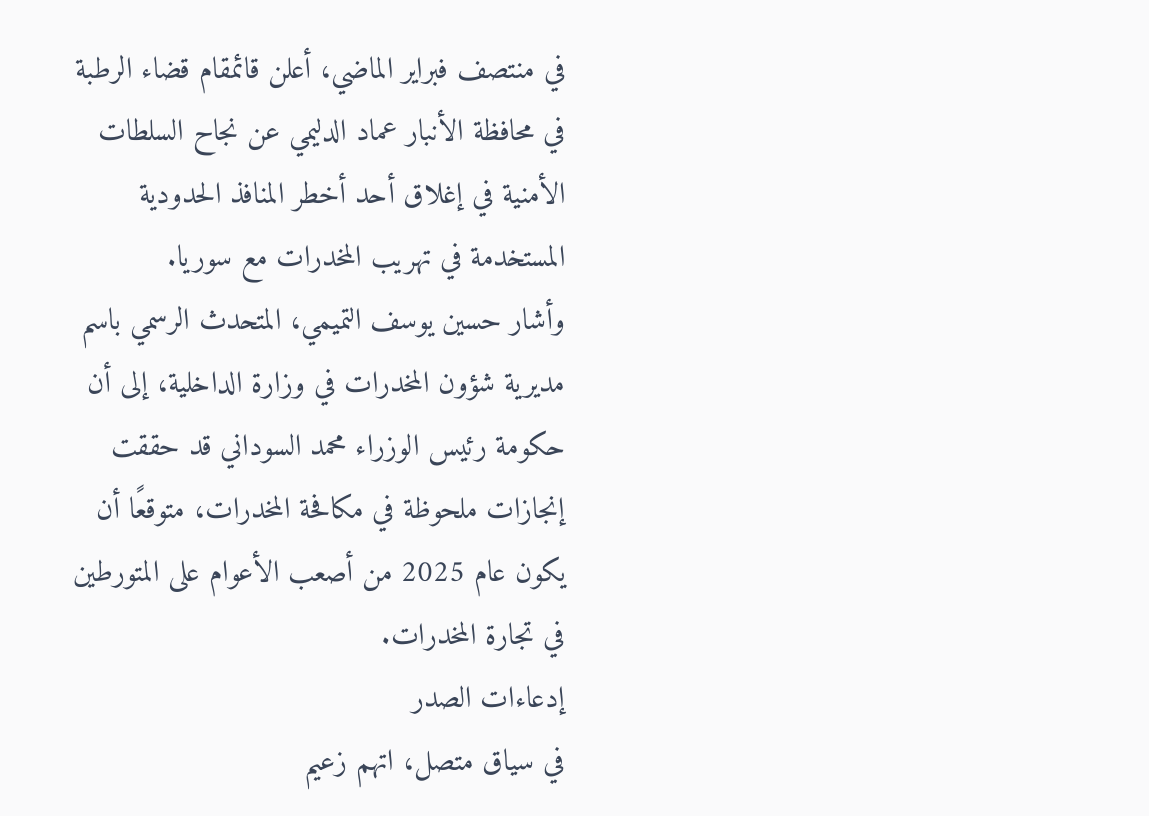في منتصف فبراير الماضي، أعلن قائمقام قضاء الرطبة في محافظة الأنبار عماد الدليمي عن نجاح السلطات الأمنية في إغلاق أحد أخطر المنافذ الحدودية المستخدمة في تهريب المخدرات مع سوريا.
وأشار حسين يوسف التميمي، المتحدث الرسمي باسم مديرية شؤون المخدرات في وزارة الداخلية، إلى أن حكومة رئيس الوزراء محمد السوداني قد حققت إنجازات ملحوظة في مكافحة المخدرات، متوقعًا أن يكون عام 2025 من أصعب الأعوام على المتورطين في تجارة المخدرات.
إدعاءات الصدر
في سياق متصل، اتهم زعيم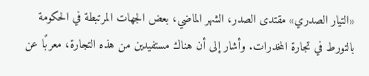«التيار الصدري» مقتدى الصدر، الشهر الماضي، بعض الجهات المرتبطة في الحكومة بالتورط في تجارة المخدرات. وأشار إلى أن هناك مستفيدين من هذه التجارة، معربًا عن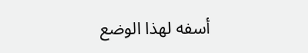أسفه لهذا الوضع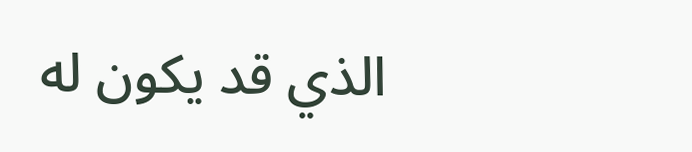الذي قد يكون له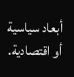أبعاد سياسية أو اقتصادية.